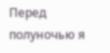Перед полуночью я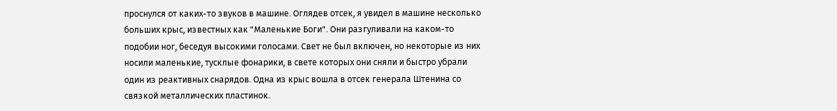проснулся от каких-то звуков в машине. Оглядев отсек, я увидел в машине несколько больших крыс, известных как "Маленькие Боги". Они разгуливали на каком-то подобии ног, беседуя высокими голосами. Свет не был включен, но некоторые из них носили маленькие, тусклые фонарики, в свете которых они сняли и быстро убрали один из реактивных снарядов. Одна из крыс вошла в отсек генерала Штенина со связкой металлических пластинок.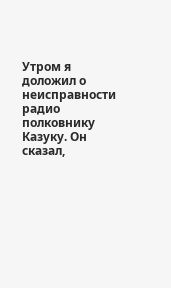Утром я доложил о неисправности радио полковнику Казуку. Он сказал,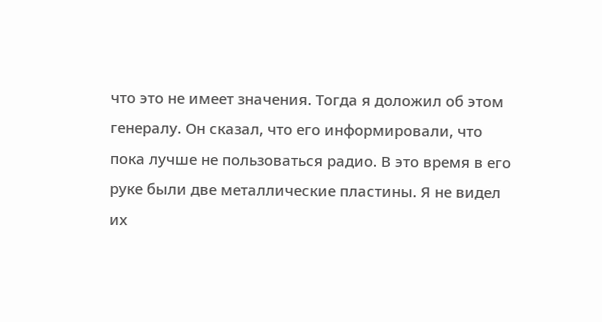что это не имеет значения. Тогда я доложил об этом генералу. Он сказал, что его информировали, что пока лучше не пользоваться радио. В это время в его руке были две металлические пластины. Я не видел их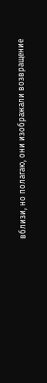вблизи, но полагаю, они изображали возвращение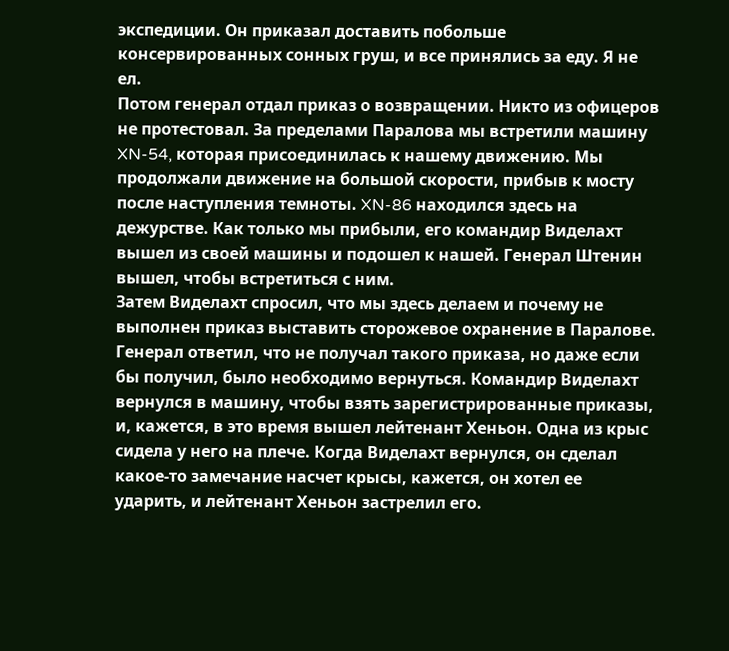экспедиции. Он приказал доставить побольше консервированных сонных груш, и все принялись за еду. Я не ел.
Потом генерал отдал приказ о возвращении. Никто из офицеров не протестовал. За пределами Паралова мы встретили машину XN-54, которая присоединилась к нашему движению. Мы продолжали движение на большой скорости, прибыв к мосту после наступления темноты. XN-86 находился здесь на дежурстве. Как только мы прибыли, его командир Виделахт вышел из своей машины и подошел к нашей. Генерал Штенин вышел, чтобы встретиться с ним.
Затем Виделахт спросил, что мы здесь делаем и почему не выполнен приказ выставить сторожевое охранение в Паралове. Генерал ответил, что не получал такого приказа, но даже если бы получил, было необходимо вернуться. Командир Виделахт вернулся в машину, чтобы взять зарегистрированные приказы, и, кажется, в это время вышел лейтенант Хеньон. Одна из крыс сидела у него на плече. Когда Виделахт вернулся, он сделал какое-то замечание насчет крысы, кажется, он хотел ее ударить, и лейтенант Хеньон застрелил его.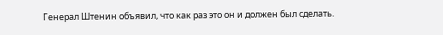Генерал Штенин объявил, что как раз это он и должен был сделать.